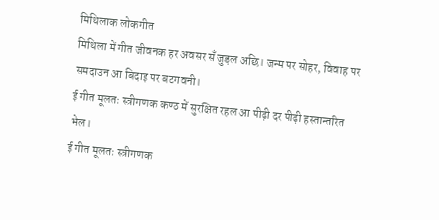मिथिलाक लोकगीत
मिथिला में गीत जीवनक हर अवसर सँ जुड़ल अछि। जन्म पर सोहर, विवाह पर समदाउन आ बिदाइ पर बटगवनी।
ई गीत मूलतः स्त्रीगणक कण्ठ में सुरक्षित रहल आ पीढ़ी दर पीढ़ी हस्तान्तरित भेल।
ई गीत मूलतः स्त्रीगणक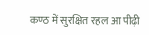कण्ठ में सुरक्षित रहल आ पीढ़ी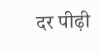दर पीढ़ी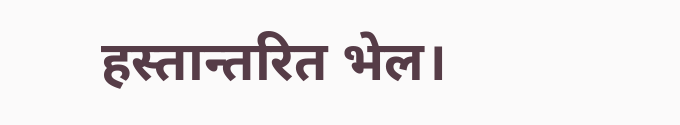हस्तान्तरित भेल।